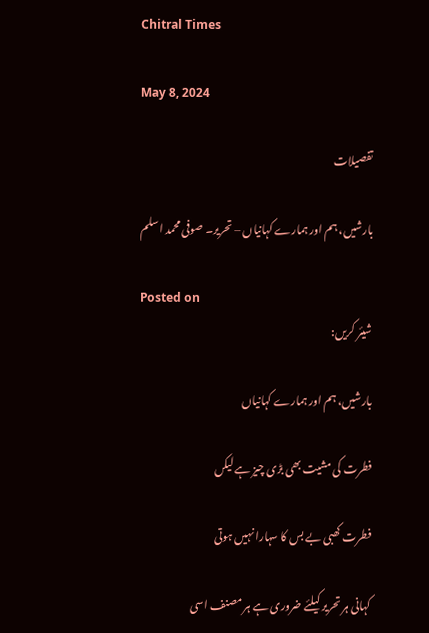Chitral Times

May 8, 2024

تفصيلات

بارشیں، ہم اور ہمارے کہانیاں – تحریر۔ صوفی محمد اسلم

Posted on
شیئر کریں:

بارشیں، ہم اور ہمارے کہانیاں

فطرت کی مشیت بھی بڑی چیز ہے لیکں

فطرت کھبی بے بس کا سہارا نہیں ہوتی

کہانی ہر تحریر کیلئے ضروری ہے ہر مصنف اسی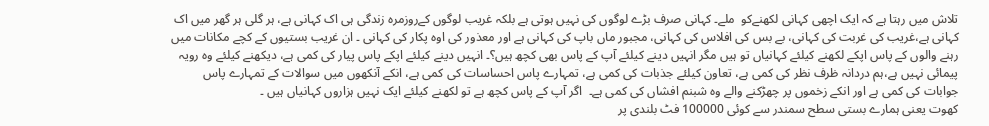تلاش میں رہتا ہے کہ ایک اچھی کہانی لکھنےکو  ملے۔ کہانی صرف بڑے لوگوں کی نہیں ہوتی ہے بلکہ غریب لوگوں کےروزمرہ زندگی ہی اک کہانی ہے، ہر گلی ہر گھر میں اک کہانی ہے،غریب کی غربت کی کہانی، بے بس کی افلاس کی کہانی، مجبور ماں باپ کی کہانی ہے اور معذور کی اوہ پکار کی کہانی ۔ ان غریب بستیوں کے کچے مکانات میں رہنے والوں کے پاس اپکے لکھنے کیلئے کہانیاں تو ہیں مگر انہیں دینے کیلئے آپ کے پاس بھی کچھ ہیں؟۔ انہیں دینے کیلئے اپکے پاس پیار کی کمی ہے، دیکھنے کیلئے وہ رویہ پیمائی نہیں ہے،ہم دردانہ ظرف نظر کی کمی ہے، تعاون کیلئے جذبات کی کمی ہے، تمہارے پاس احساسات کی کمی ہے، انکے آنکھوں میں سوالات کے تمہارے پاس جوابات کی کمی ہے اور انکے زخموں پر چھڑکنے والے وہ شبنم افشاں کی کمی ہے۔  اگر آپ کے پاس کچھ ہے تو لکھنے کیلئے ایک نہیں ہزاروں کہانیاں ہیں ۔
کھوت یعنی ہمارے بستی سطح سمندر سے کوئی 100000 فٹ بلندی پر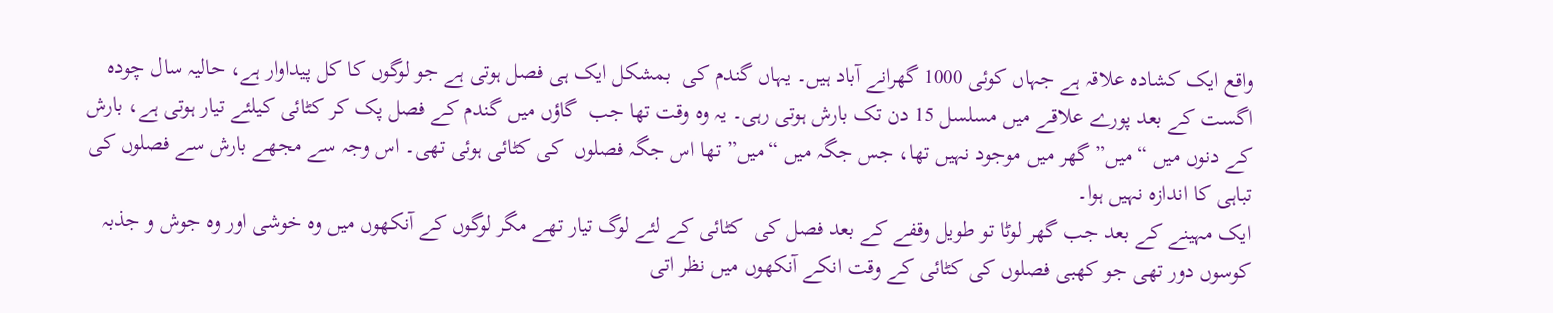واقع ایک کشادہ علاقہ ہے جہاں کوئی 1000 گھرانے آباد ہیں۔ یہاں گندم کی  بمشکل ایک ہی فصل ہوتی ہے جو لوگوں کا کل پیداوار ہے، حالیہ سال چودہ اگست کے بعد پورے علاقے میں مسلسل 15 دن تک بارش ہوتی رہی۔ یہ وہ وقت تھا جب  گاؤں میں گندم کے فصل پک کر کٹائی کیلئے تیار ہوتی ہے، بارش کے دنوں میں “میں” گھر میں موجود نہیں تھا، جس جگہ میں “میں” تھا اس جگہ فصلوں  کی کٹائی ہوئی تھی۔ اس وجہ سے مجھے بارش سے فصلوں کی تباہی کا اندازہ نہیں ہوا۔
ایک مہینے کے بعد جب گھر لوٹا تو طویل وقفے کے بعد فصل کی  کٹائی کے لئے لوگ تیار تھے مگر لوگوں کے آنکھوں میں وہ خوشی اور وہ جوش و جذبہ کوسوں دور تھی جو کھبی فصلوں کی کٹائی کے وقت انکے آنکھوں میں نظر اتی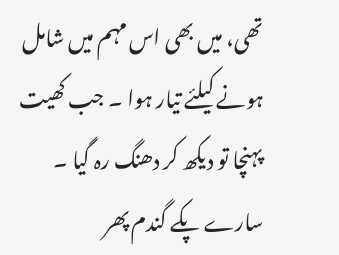تھی، میں بھی اس مہم میں شامل ہونے کیلئے تیار ہوا ۔ جب کھیت پہنچا تو دیکھ کر دھنگ رہ گیا ۔ سارے پکے گندم پھر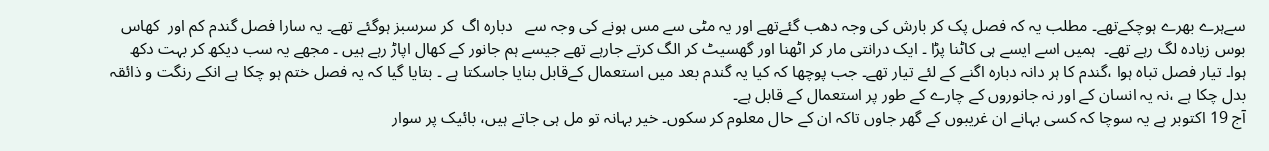سےہرے بھرے ہوچکےتھے۔ مطلب یہ کہ فصل پک کر بارش کی وجہ دھب گئےتھے اور یہ مٹی سے مس ہونے کی وجہ سے   دبارہ اگ  کر سرسبز ہوگئے تھے۔ یہ سارا فصل گندم کم اور  کھاس بوس زیادہ لگ رہے تھے۔  ہمیں اسے ایسے ہی کاٹنا پڑا ۔ ایک درانتی مار کر اٹھنا اور گھسیٹ کر الگ کرتے جارہے تھے جیسے ہم جانور کے کھال اپاڑ رہے ہیں ۔ مجھے یہ سب دیکھ کر بہت دکھ ہوا۔ تیار فصل تباہ ہوا ،گندم کا ہر دانہ دبارہ اگنے کے لئے تیار تھے۔ جب پوچھا کہ کیا یہ گندم بعد میں استعمال کےقابل بنایا جاسکتا ہے ۔ بتایا گیا کہ یہ فصل ختم ہو چکا ہے انکے رنگت و ذائقہ بدل چکا ہے ،نہ یہ انسان کے اور نہ جانوروں کے چارے کے طور پر استعمال کے قابل ہے۔
آج 19 اکتوبر ہے یہ سوچا کہ کسی بہانے ان غریبوں کے گھر جاوں تاکہ ان کے حال معلوم کر سکوں۔ خیر بہانہ تو مل ہی جاتے ہیں، بائیک پر سوار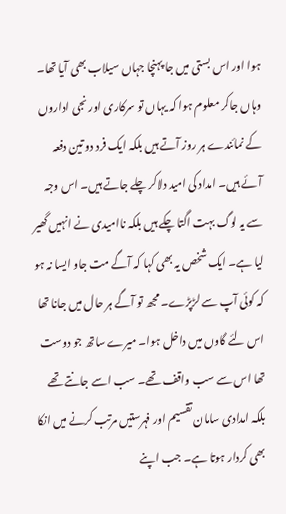ہوا اور اس بستی میں جا پہنچا جہاں سیلاب بھی آیا تھا۔ وہاں جاکر معلوم ہوا کہ یہاں تو سرکاری اور نجی اداروں کے نمائندے ہر روز آتے ہیں بلکہ ایک فرد دو تین دفعہ آئے ہیں۔ امداد کی امید دلاکر چلے جاتے ہیں۔ اس وجہ سے یہ لوگ بہت اگتا چکے ہیں بلکہ ناامیدی نے انہیں گھیر لیا ہے۔ ایک شخص یہ بھی کہا کہ آگے مت جاو ایسا نہ ہو کہ کوئی آپ سے لڑپڑے۔ مجھ تو آگے ہر حال میں جانا تھا اس لئے گاوں میں داخل ہوا۔ میرے ساتھ جو دوست تھا اس سے سب واقف تھے۔ سب اسے جانتے تھے بلکہ امدادی سامان تقسیم اور فہرستیں مرتب کرنے میں انکا بھی کردار ہوتا ہے۔ جب اپنے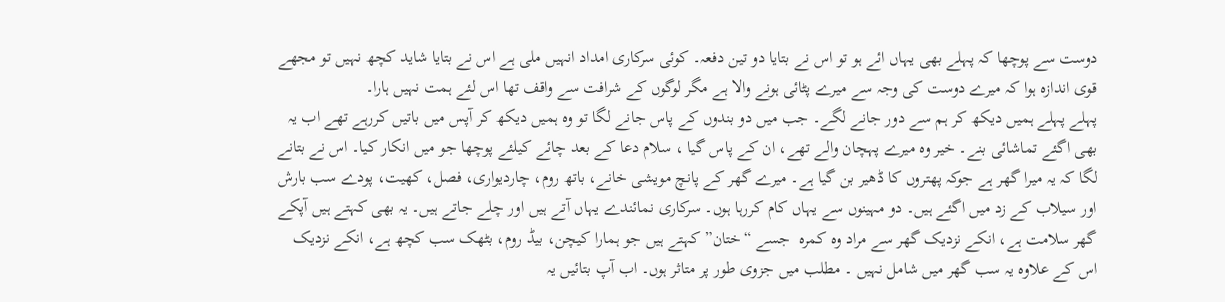دوست سے پوچھا کہ پہلے بھی یہاں ائے ہو تو اس نے بتایا دو تین دفعہ۔ کوئی سرکاری امداد انہیں ملی ہے اس نے بتایا شاید کچھ نہیں تو مجھے قوی اندازہ ہوا کہ میرے دوست کی وجہ سے میرے پٹائی ہونے والا ہے مگر لوگوں کے شرافت سے واقف تھا اس لئے ہمت نہیں ہارا۔
پہلے پہلے ہمیں دیکھ کر ہم سے دور جانے لگے۔ جب میں دو بندوں کے پاس جانے لگا تو وہ ہمیں دیکھ کر آپس میں باتیں کررہے تھے اب یہ بھی اگئے تماشائی بنے۔ خیر وہ میرے پہچان والے تھے، ان کے پاس گیا ، سلام دعا کے بعد چائے کیلئے پوچھا جو میں انکار کیا۔ اس نے بتانے لگا کہ یہ میرا گھر ہے جوکہ پھتروں کا ڈھیر بن گیا ہے۔ میرے گھر کے پانچ مویشی خانے، باتھ روم، چاردیواری، فصل، کھیت، پودے سب بارش اور سیلاب کے زد میں اگئے ہیں۔ دو مہینوں سے یہاں کام کررہا ہوں۔ سرکاری نمائندے یہاں آتے ہیں اور چلے جاتے ہیں۔ یہ بھی کہتے ہیں آپکے گھر سلامت ہے، انکے نزدیک گھر سے مراد وہ کمرہ  جسے “ختان” کہتے ہیں جو ہمارا کیچن، بیڈ روم، بٹھک سب کچھ ہے، انکے نزدیک اس کے علاوہ یہ سب گھر میں شامل نہیں ۔ مطلب میں جزوی طور پر متاثر ہوں۔ اب آپ بتائیں یہ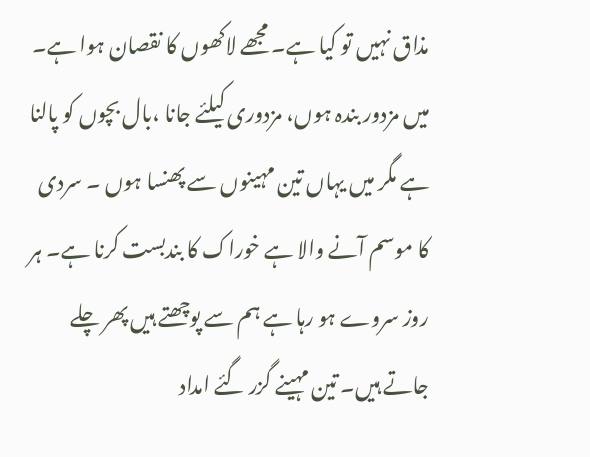مذاق نہیں تو کیا ہے۔ مجھے لاکھوں کا نقصان ہوا ہے۔ میں مزدور بندہ ہوں، مزدوری کیلئے جانا ،بال بچوں کو پالنا ہے مگر میں یہاں تین مہینوں سے پھنسا ہوں ۔ سردی کا موسم آنے والا ہے خوراک کا بندبست کرنا ہے۔ ہر روز سروے ہو رہا ہے ہم سے پوچھتے ہیں پھر چلے جاتے ہیں۔ تین مہینے گزر گئے امداد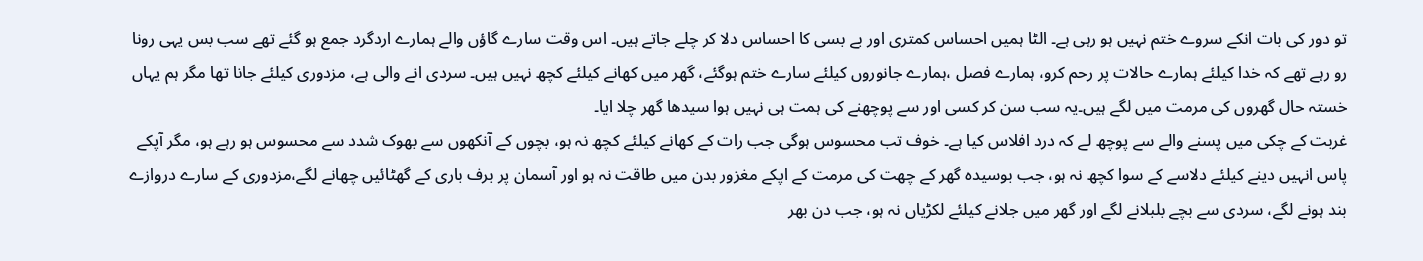تو دور کی بات انکے سروے ختم نہیں ہو رہی ہے۔ الٹا ہمیں احساس کمتری اور بے بسی کا احساس دلا کر چلے جاتے ہیں۔ اس وقت سارے گاؤں والے ہمارے اردگرد جمع ہو گئے تھے سب بس یہی رونا رو رہے تھے کہ خدا کیلئے ہمارے حالات پر رحم کرو، ہمارے فصل ،ہمارے جانوروں کیلئے سارے ختم ہوگئے، گھر میں کھانے کیلئے کچھ نہیں ہیں۔ سردی انے والی ہے، مزدوری کیلئے جانا تھا مگر ہم یہاں خستہ حال گھروں کی مرمت میں لگے ہیں۔یہ سب سن کر کسی اور سے پوچھنے کی ہمت ہی نہیں ہوا سیدھا گھر چلا ایا۔
غربت کے چکی میں پسنے والے سے پوچھ لے کہ درد افلاس کیا ہے۔ خوف تب محسوس ہوگی جب رات کے کھانے کیلئے کچھ نہ ہو، بچوں کے آنکھوں سے بھوک شدد سے محسوس ہو رہے ہو، مگر آپکے پاس انہیں دینے کیلئے دلاسے کے سوا کچھ نہ ہو، جب بوسیدہ گھر کے چھت کی مرمت کے اپکے مغزور بدن میں طاقت نہ ہو اور آسمان پر برف باری کے گھٹائیں چھانے لگے،مزدوری کے سارے دروازے بند ہونے لگے، سردی سے بچے بلبلانے لگے اور گھر میں جلانے کیلئے لکڑیاں نہ ہو، جب دن بھر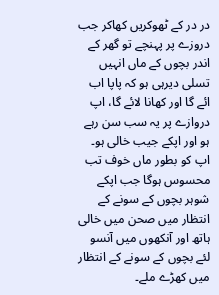در در کے ٹھوکریں کھاکر جب دروزے پر پہنچے تو گھر کے اندر بچوں کے ماں انہیں تسلی دیرہی ہو کہ پاپا اب ائے گا اور کھانا لائے گا، اپ دروازے پر یہ سب سن رہے ہو اور اپکے جیب خالی ہو۔ اپ کو بطور ماں خوف تب محسوس ہوگا جب اپکے شوہر بچوں کے سونے کے انتظار میں صحن میں خالی ہاتھ اور آنکھوں میں آنسو لئے بچوں کے سونے کے انتظار میں کھڑے ملے۔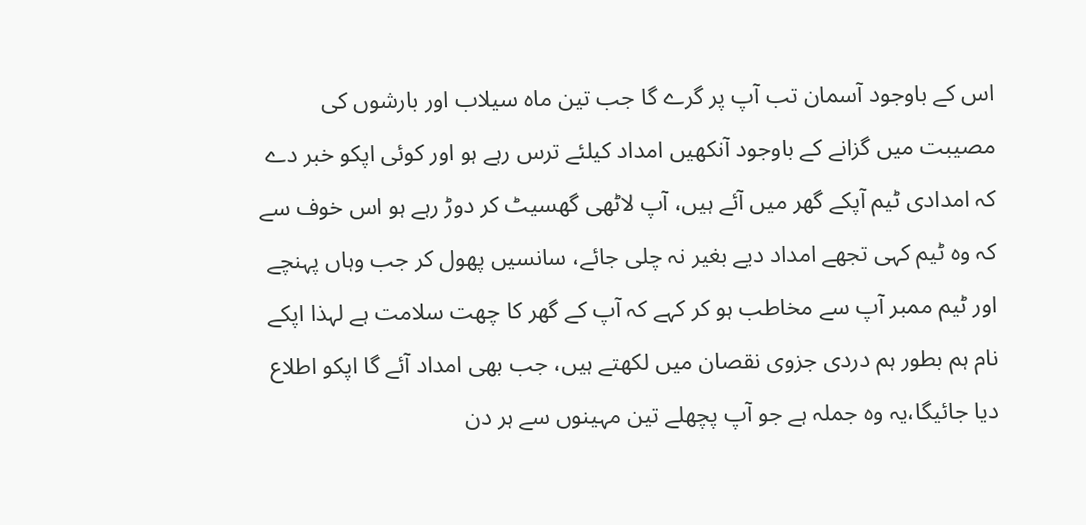اس کے باوجود آسمان تب آپ پر گرے گا جب تین ماہ سیلاب اور بارشوں کی مصیبت میں گزانے کے باوجود آنکھیں امداد کیلئے ترس رہے ہو اور کوئی اپکو خبر دے کہ امدادی ٹیم آپکے گھر میں آئے ہیں، آپ لاٹھی گھسیٹ کر دوڑ رہے ہو اس خوف سے کہ وہ ٹیم کہی تجھے امداد دیے بغیر نہ چلی جائے، سانسیں پھول کر جب وہاں پہنچے اور ٹیم ممبر آپ سے مخاطب ہو کر کہے کہ آپ کے گھر کا چھت سلامت ہے لہذا اپکے نام ہم بطور ہم دردی جزوی نقصان میں لکھتے ہیں، جب بھی امداد آئے گا اپکو اطلاع دیا جائیگا،یہ وہ جملہ ہے جو آپ پچھلے تین مہینوں سے ہر دن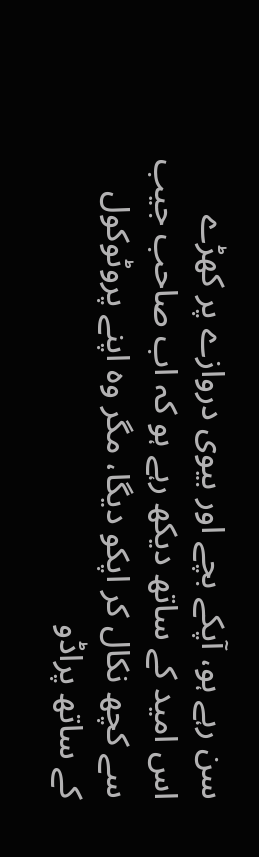سن رہے ہو، آپکے بچے اور بیوی دروازے پر کھڑے اس امید کے ساتھ دیکھ رہے ہو کہ اب صاحب جیب سے کچھ نکال کر اپکو دیگا، مگر وہ اپنے پروٹوکول کے ساتھ پراڈو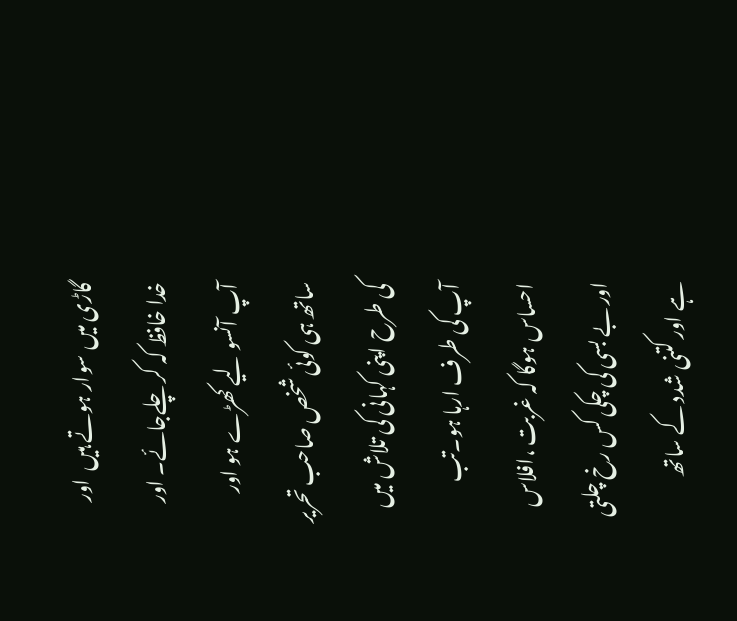گاڑی میں سوار ہوتے ہیں  اور خدا خافظ کہ کر چلےجائے۔ اور آپ آنسو لیے کھڑے ہو اور ساتھ ہی کوئی شخص صاحب تحریر کی طرح اپنی کہانی کی تلاش میں آپ کی طرف ارہا ہو۔تب احساس ہوگا کہ غربت ،افلاس اور بے بسی کی چکی کس رخ چلتی ہے اور کتنی شدد کے ساتھ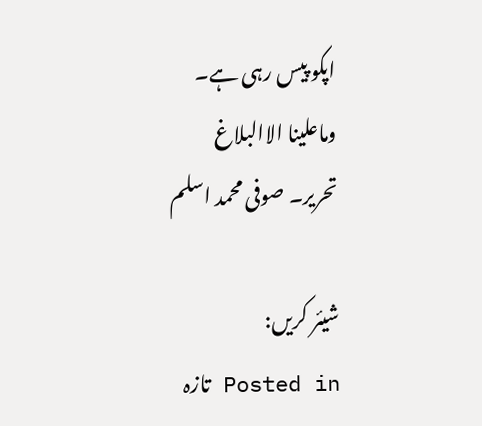اپکو پیس رہی ہے۔
وماعلینا الاالبلاغ
تحریر۔ صوفی محمد اسلم

شیئر کریں:
Posted in تازہ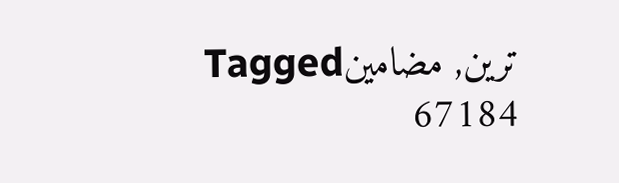ترین, مضامینTagged
67184